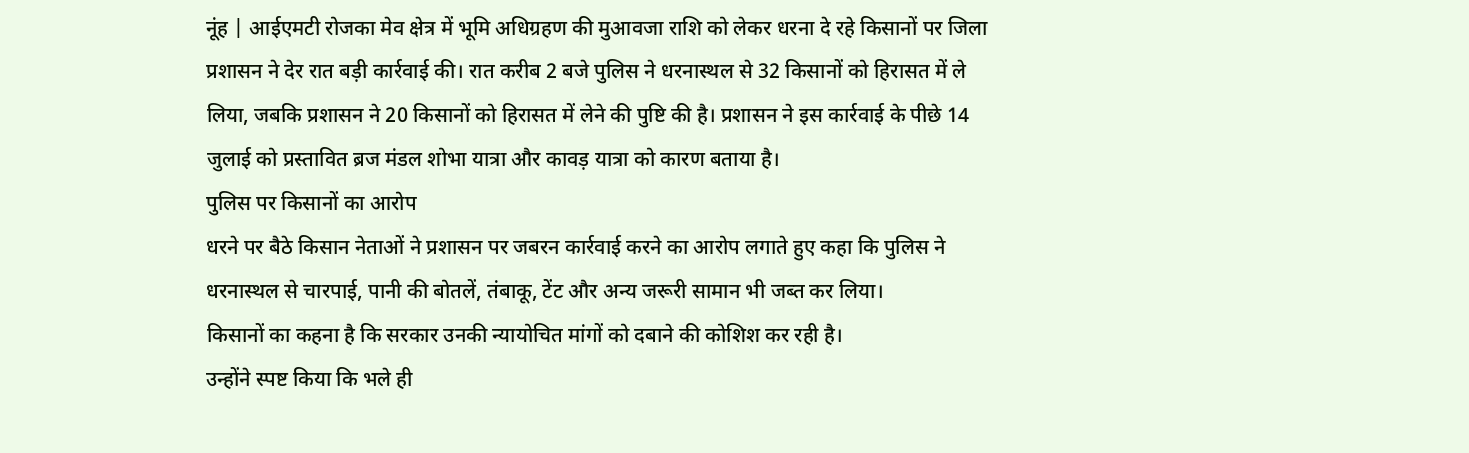नूंह | आईएमटी रोजका मेव क्षेत्र में भूमि अधिग्रहण की मुआवजा राशि को लेकर धरना दे रहे किसानों पर जिला प्रशासन ने देर रात बड़ी कार्रवाई की। रात करीब 2 बजे पुलिस ने धरनास्थल से 32 किसानों को हिरासत में ले लिया, जबकि प्रशासन ने 20 किसानों को हिरासत में लेने की पुष्टि की है। प्रशासन ने इस कार्रवाई के पीछे 14 जुलाई को प्रस्तावित ब्रज मंडल शोभा यात्रा और कावड़ यात्रा को कारण बताया है।
पुलिस पर किसानों का आरोप
धरने पर बैठे किसान नेताओं ने प्रशासन पर जबरन कार्रवाई करने का आरोप लगाते हुए कहा कि पुलिस ने धरनास्थल से चारपाई, पानी की बोतलें, तंबाकू, टेंट और अन्य जरूरी सामान भी जब्त कर लिया।
किसानों का कहना है कि सरकार उनकी न्यायोचित मांगों को दबाने की कोशिश कर रही है।
उन्होंने स्पष्ट किया कि भले ही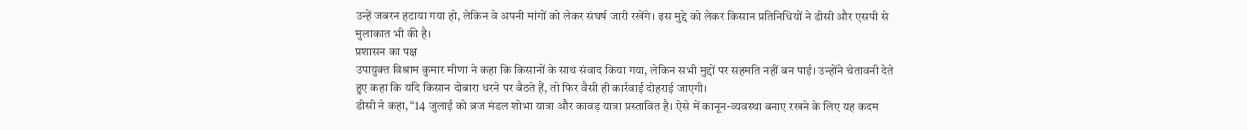उन्हें जबरन हटाया गया हो, लेकिन वे अपनी मांगों को लेकर संघर्ष जारी रखेंगे। इस मुद्दे को लेकर किसान प्रतिनिधियों ने डीसी और एसपी से मुलाकात भी की है।
प्रशासन का पक्ष
उपायुक्त विश्राम कुमार मीणा ने कहा कि किसानों के साथ संवाद किया गया, लेकिन सभी मुद्दों पर सहमति नहीं बन पाई। उन्होंने चेतावनी देते हुए कहा कि यदि किसान दोबारा धरने पर बैठते हैं, तो फिर वैसी ही कार्रवाई दोहराई जाएगी।
डीसी ने कहा, “14 जुलाई को ब्रज मंडल शोभा यात्रा और कावड़ यात्रा प्रस्तावित है। ऐसे में कानून-व्यवस्था बनाए रखने के लिए यह कदम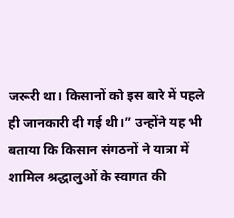जरूरी था। किसानों को इस बारे में पहले ही जानकारी दी गई थी।” उन्होंने यह भी बताया कि किसान संगठनों ने यात्रा में शामिल श्रद्धालुओं के स्वागत की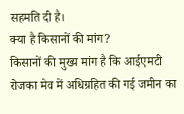सहमति दी है।
क्या है किसानों की मांग?
किसानों की मुख्य मांग है कि आईएमटी रोजका मेव में अधिग्रहित की गई जमीन का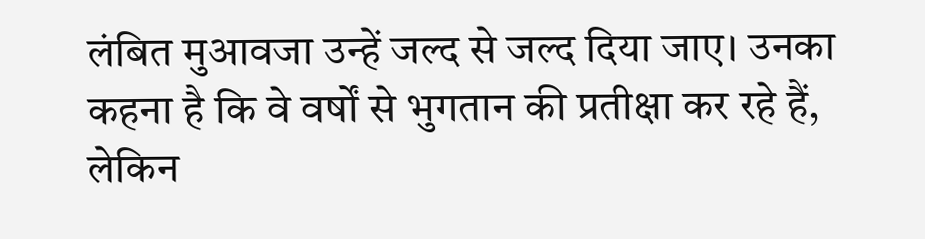लंबित मुआवजा उन्हें जल्द से जल्द दिया जाए। उनका कहना है कि वे वर्षों से भुगतान की प्रतीक्षा कर रहे हैं, लेकिन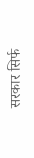सरकार सिर्फ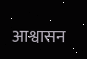आश्वासन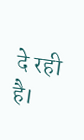दे रही है।